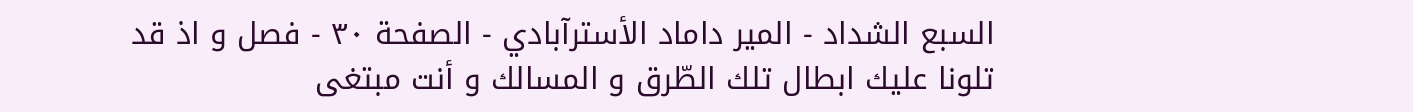السبع الشداد - المير داماد الأسترآبادي - الصفحة ٣٠ - فصل و اذ قد تلونا عليك ابطال تلك الطّرق و المسالك و أنت مبتغى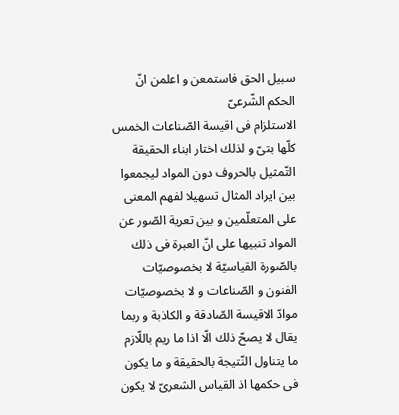سبيل الحق فاستمعن و اعلمن انّ الحكم الشّرعىّ
الاستلزام فى اقيسة الصّناعات الخمس كلّها بتىّ و لذلك اختار ابناء الحقيقة التّمثيل بالحروف دون المواد ليجمعوا بين ايراد المثال تسهيلا لفهم المعنى على المتعلّمين و بين تعرية الصّور عن المواد تنبيها على انّ العبرة فى ذلك بالصّورة القياسيّة لا بخصوصيّات الفنون و الصّناعات و لا بخصوصيّات موادّ الاقيسة الصّادقة و الكاذبة و ربما يقال لا يصحّ ذلك الّا اذا ما ريم باللّازم ما يتناول النّتيجة بالحقيقة و ما يكون فى حكمها اذ القياس الشعرىّ لا يكون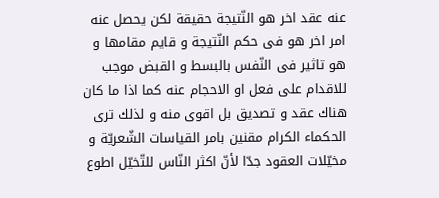عنه عقد اخر هو النّتيجة حقيقة لكن يحصل عنه امر اخر هو فى حكم النّتيجة و قايم مقامها و هو تاثير فى النّفس بالبسط و القبض موجب للاقدام على فعل او الاحجام عنه كما اذا ما كان هناك عقد و تصديق بل اقوى منه و لذلك ترى الحكماء الكرام مقنين بامر القياسات الشّعريّة و مخيّلات العقود جدّا لأنّ اكثر النّاس للتّخيّل اطوع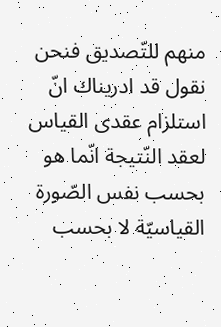منهم للتّصديق فنحن نقول قد ادريناك انّ استلزام عقدى القياس لعقد النّتيجة انّما هو بحسب نفس الصّورة القياسيّة لا بحسب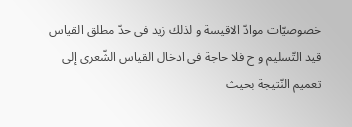خصوصيّات موادّ الاقيسة و لذلك زيد فى حدّ مطلق القياس قيد التّسليم و ح فلا حاجة فى ادخال القياس الشّعرى إلى تعميم النّتيجة بحيث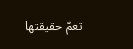تعمّ حقيقتها